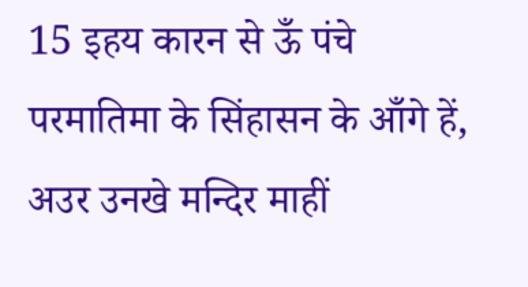15 इहय कारन से ऊँ पंचे परमातिमा के सिंहासन के आँगे हें, अउर उनखे मन्दिर माहीं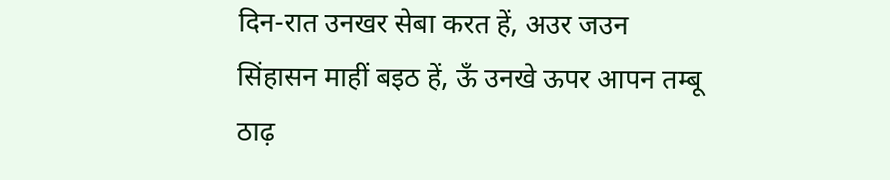दिन-रात उनखर सेबा करत हें, अउर जउन सिंहासन माहीं बइठ हें, ऊँ उनखे ऊपर आपन तम्बू ठाढ़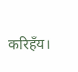करिहँय।